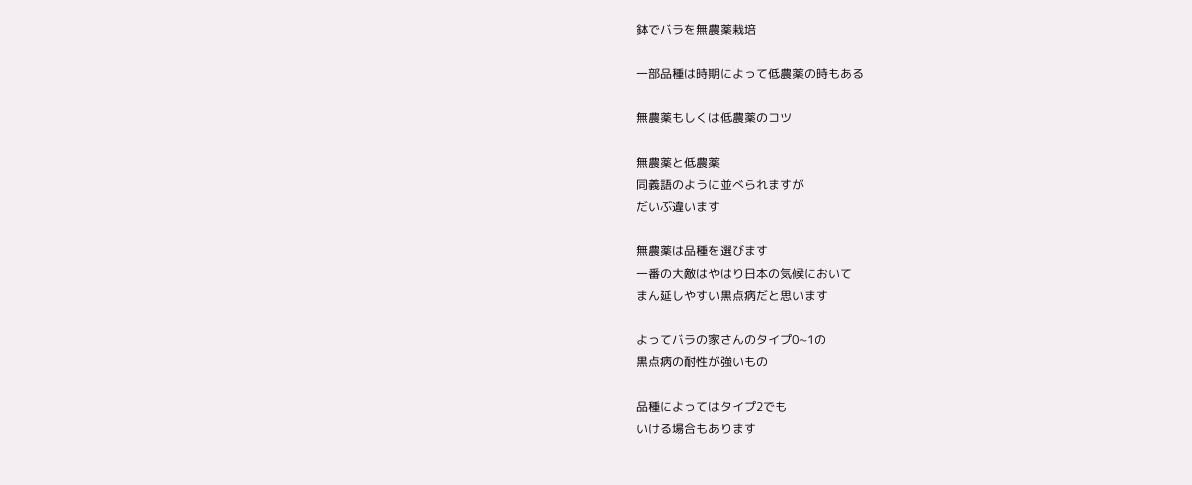鉢でバラを無農薬栽培

一部品種は時期によって低農薬の時もある

無農薬もしくは低農薬のコツ

無農薬と低農薬
同義語のように並べられますが
だいぶ違います

無農薬は品種を選びます
一番の大敵はやはり日本の気候において
まん延しやすい黒点病だと思います

よってバラの家さんのタイプ0~1の
黒点病の耐性が強いもの

品種によってはタイプ2でも
いける場合もあります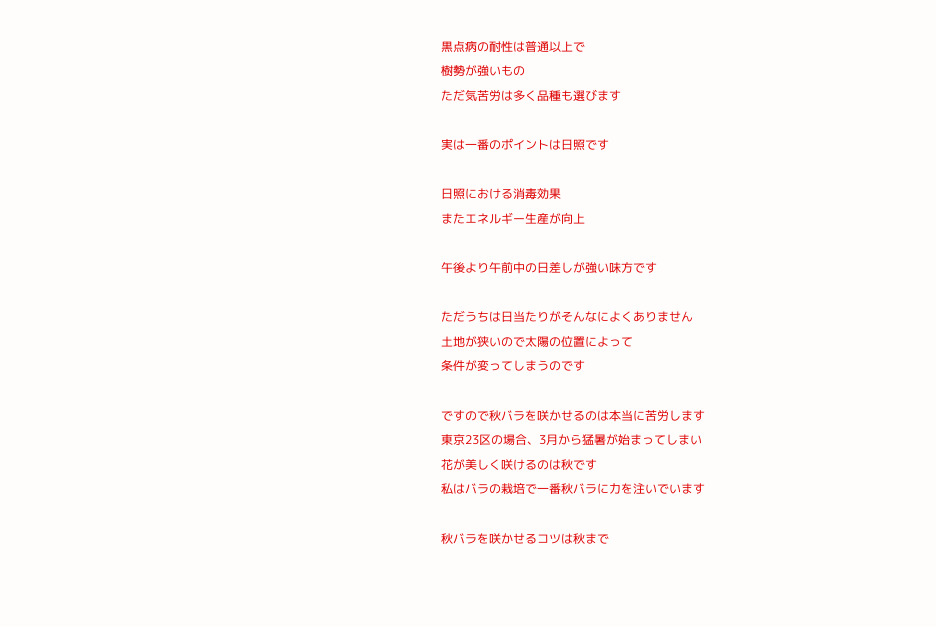黒点病の耐性は普通以上で
樹勢が強いもの
ただ気苦労は多く品種も選びます

実は一番のポイントは日照です

日照における消毒効果
またエネルギー生産が向上

午後より午前中の日差しが強い味方です

ただうちは日当たりがそんなによくありません
土地が狭いので太陽の位置によって
条件が変ってしまうのです

ですので秋バラを咲かせるのは本当に苦労します
東京23区の場合、3月から猛暑が始まってしまい
花が美しく咲けるのは秋です
私はバラの栽培で一番秋バラに力を注いでいます

秋バラを咲かせるコツは秋まで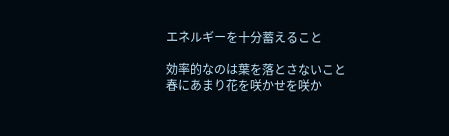エネルギーを十分蓄えること

効率的なのは葉を落とさないこと
春にあまり花を咲かせを咲か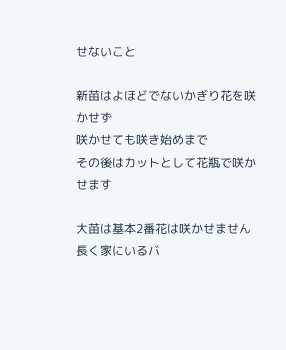せないこと

新苗はよほどでないかぎり花を咲かせず
咲かせても咲き始めまで
その後はカットとして花瓶で咲かせます

大苗は基本2番花は咲かせません
長く家にいるバ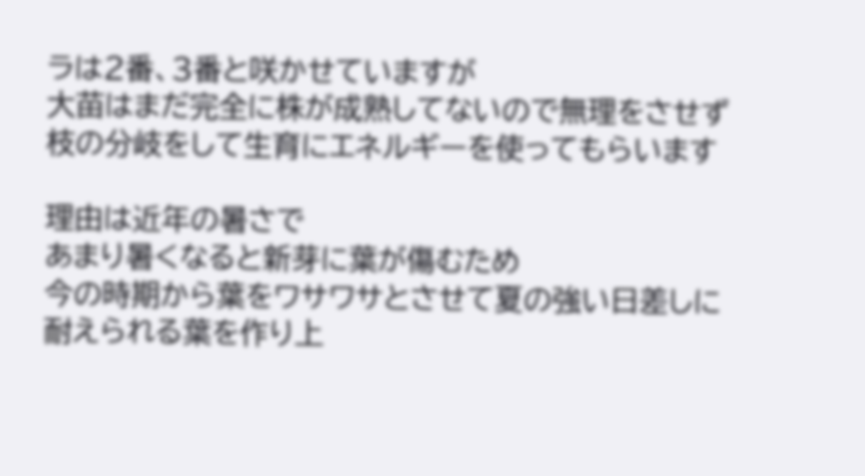ラは2番、3番と咲かせていますが
大苗はまだ完全に株が成熟してないので無理をさせず
枝の分岐をして生育にエネルギーを使ってもらいます

理由は近年の暑さで
あまり暑くなると新芽に葉が傷むため
今の時期から葉をワサワサとさせて夏の強い日差しに
耐えられる葉を作り上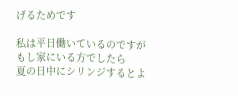げるためです

私は平日働いているのですが
もし家にいる方でしたら
夏の日中にシリンジするとよ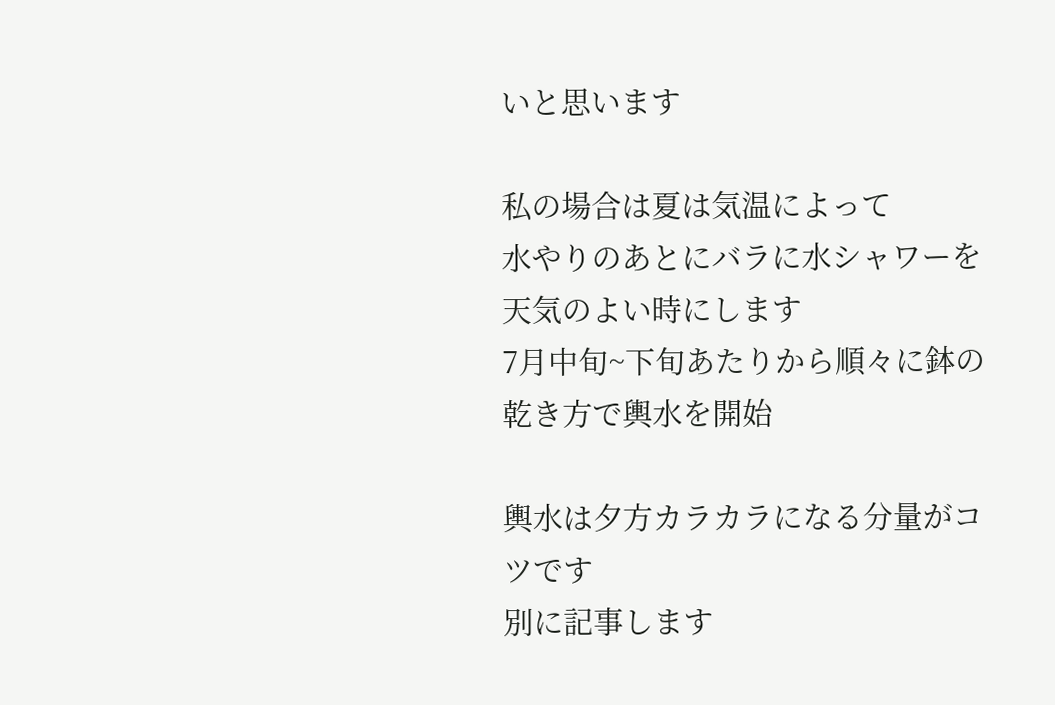いと思います

私の場合は夏は気温によって
水やりのあとにバラに水シャワーを天気のよい時にします
7月中旬~下旬あたりから順々に鉢の乾き方で輿水を開始

輿水は夕方カラカラになる分量がコツです
別に記事します